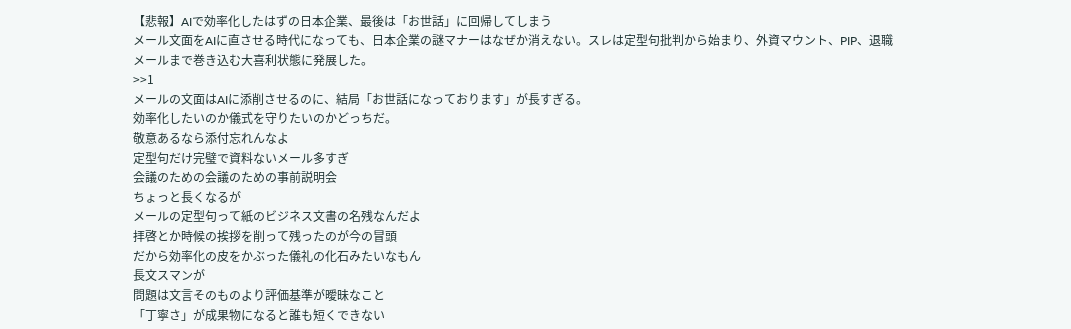【悲報】AIで効率化したはずの日本企業、最後は「お世話」に回帰してしまう
メール文面をAIに直させる時代になっても、日本企業の謎マナーはなぜか消えない。スレは定型句批判から始まり、外資マウント、PIP、退職メールまで巻き込む大喜利状態に発展した。
>>1
メールの文面はAIに添削させるのに、結局「お世話になっております」が長すぎる。
効率化したいのか儀式を守りたいのかどっちだ。
敬意あるなら添付忘れんなよ
定型句だけ完璧で資料ないメール多すぎ
会議のための会議のための事前説明会
ちょっと長くなるが
メールの定型句って紙のビジネス文書の名残なんだよ
拝啓とか時候の挨拶を削って残ったのが今の冒頭
だから効率化の皮をかぶった儀礼の化石みたいなもん
長文スマンが
問題は文言そのものより評価基準が曖昧なこと
「丁寧さ」が成果物になると誰も短くできない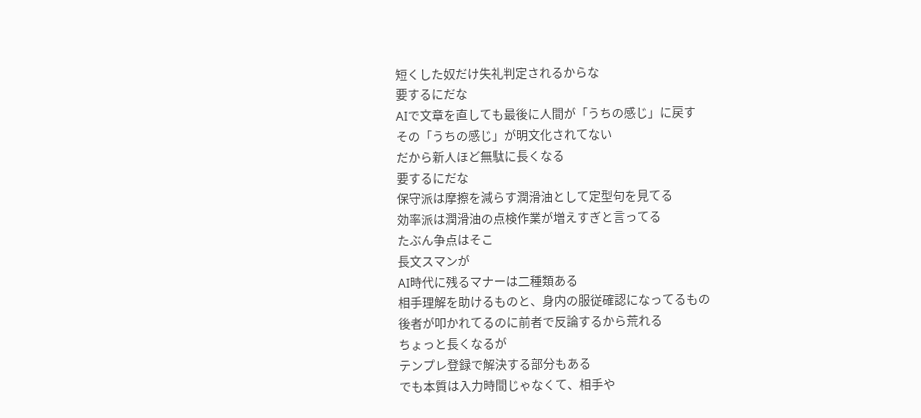短くした奴だけ失礼判定されるからな
要するにだな
AIで文章を直しても最後に人間が「うちの感じ」に戻す
その「うちの感じ」が明文化されてない
だから新人ほど無駄に長くなる
要するにだな
保守派は摩擦を減らす潤滑油として定型句を見てる
効率派は潤滑油の点検作業が増えすぎと言ってる
たぶん争点はそこ
長文スマンが
AI時代に残るマナーは二種類ある
相手理解を助けるものと、身内の服従確認になってるもの
後者が叩かれてるのに前者で反論するから荒れる
ちょっと長くなるが
テンプレ登録で解決する部分もある
でも本質は入力時間じゃなくて、相手や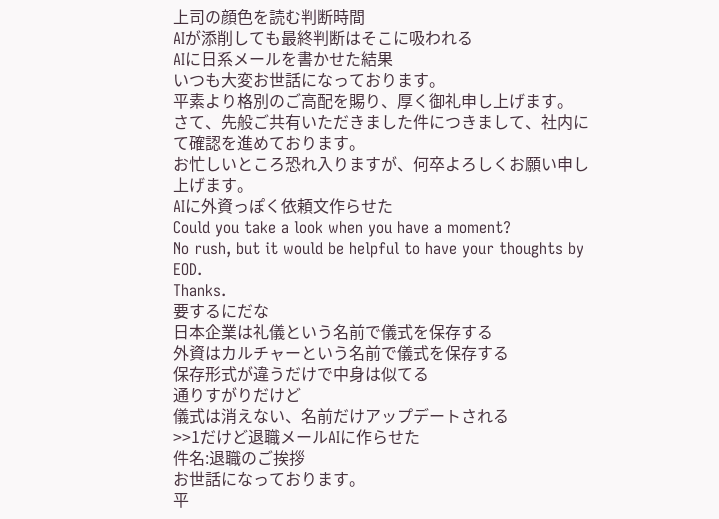上司の顔色を読む判断時間
AIが添削しても最終判断はそこに吸われる
AIに日系メールを書かせた結果
いつも大変お世話になっております。
平素より格別のご高配を賜り、厚く御礼申し上げます。
さて、先般ご共有いただきました件につきまして、社内にて確認を進めております。
お忙しいところ恐れ入りますが、何卒よろしくお願い申し上げます。
AIに外資っぽく依頼文作らせた
Could you take a look when you have a moment?
No rush, but it would be helpful to have your thoughts by EOD.
Thanks.
要するにだな
日本企業は礼儀という名前で儀式を保存する
外資はカルチャーという名前で儀式を保存する
保存形式が違うだけで中身は似てる
通りすがりだけど
儀式は消えない、名前だけアップデートされる
>>1だけど退職メールAIに作らせた
件名:退職のご挨拶
お世話になっております。
平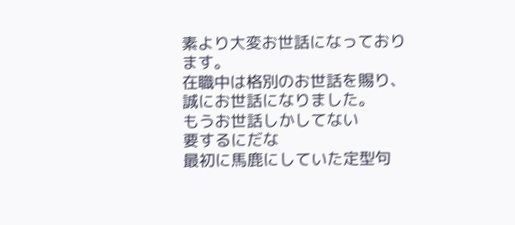素より大変お世話になっております。
在職中は格別のお世話を賜り、誠にお世話になりました。
もうお世話しかしてない
要するにだな
最初に馬鹿にしていた定型句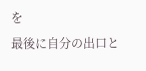を
最後に自分の出口と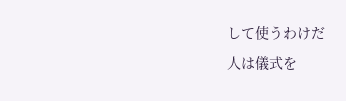して使うわけだ
人は儀式を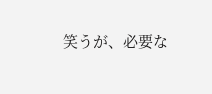笑うが、必要な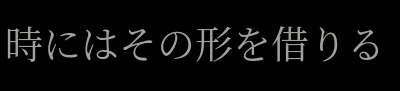時にはその形を借りる